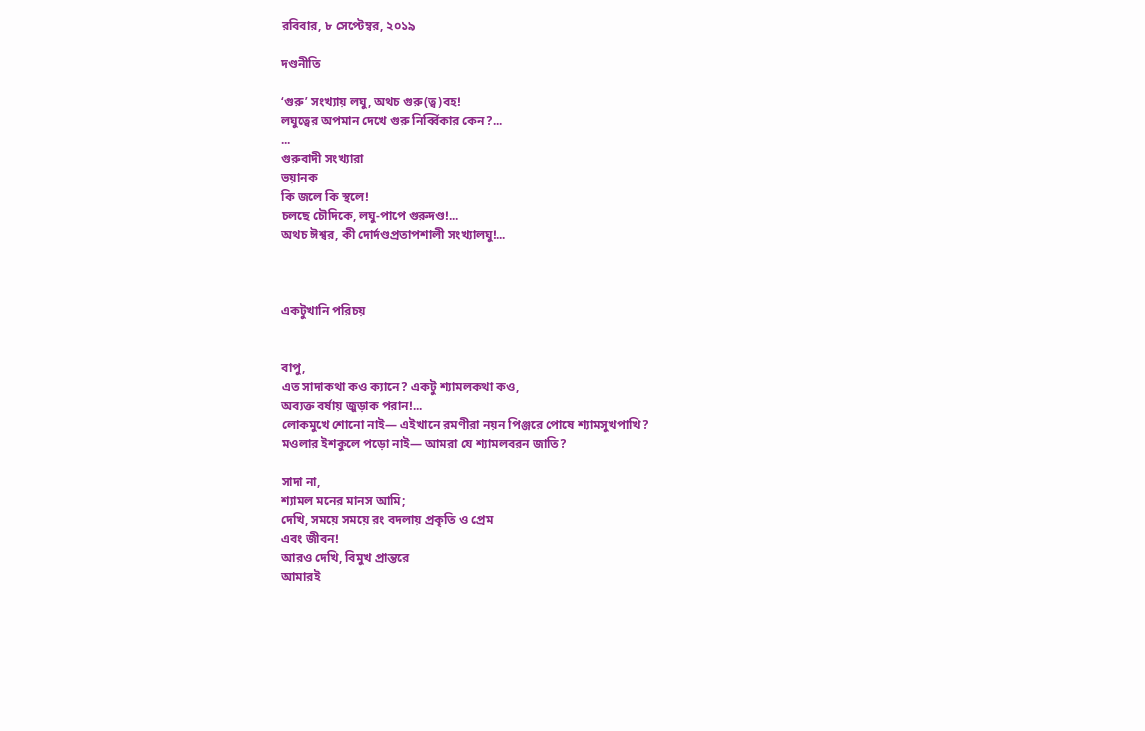রবিবার, ৮ সেপ্টেম্বর, ২০১৯

দণ্ডনীতি

‘গুরু’ সংখ্যায় লঘু, অথচ গুরু(ত্ব)বহ!
লঘুত্বের অপমান দেখে গুরু নির্ব্বিকার কেন?...
...
গুরুবাদী সংখ্যারা
ভয়ানক
কি জলে কি স্থলে!
চলছে চৌদিকে, লঘু-পাপে গুরুদণ্ড!...
অথচ ঈশ্বর, কী দোর্দণ্ডপ্রতাপশালী সংখ্যালঘু!...



একটুখানি পরিচয়


বাপু,
এত সাদাকথা কও ক্যানে? একটু শ্যামলকথা কও,
অব্যক্ত বর্ষায় জুড়াক পরান!...
লোকমুখে শোনো নাই— এইখানে রমণীরা নয়ন পিঞ্জরে পোষে শ্যামসুখপাখি?
মওলার ইশকুলে পড়ো নাই— আমরা যে শ্যামলবরন জাতি?

সাদা না,
শ্যামল মনের মানস আমি;
দেখি, সময়ে সময়ে রং বদলায় প্রকৃতি ও প্রেম
এবং জীবন!
আরও দেখি, বিমুখ প্রান্তরে
আমারই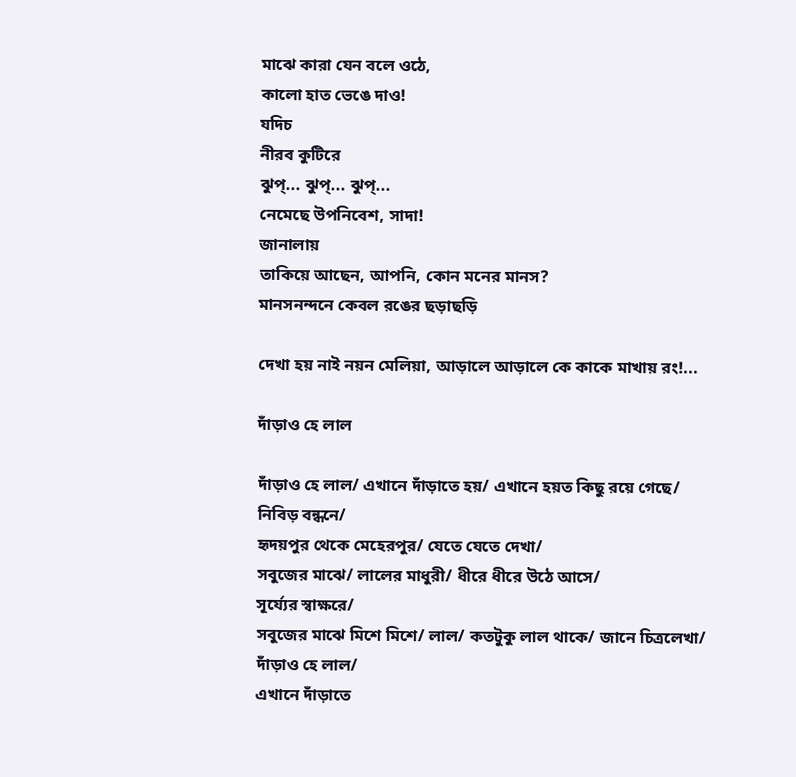মাঝে কারা যেন বলে ওঠে,
কালো হাত ভেঙে দাও!
যদিচ
নীরব কুটিরে
ঝুপ্... ঝুপ্... ঝুপ্...
নেমেছে উপনিবেশ, সাদা!
জানালায়
তাকিয়ে আছেন, আপনি, কোন মনের মানস?
মানসনন্দনে কেবল রঙের ছড়াছড়ি

দেখা হয় নাই নয়ন মেলিয়া, আড়ালে আড়ালে কে কাকে মাখায় রং!...

দাঁড়াও হে লাল

দাঁড়াও হে লাল/ এখানে দাঁড়াতে হয়/ এখানে হয়ত কিছু রয়ে গেছে/
নিবিড় বন্ধনে/
হৃদয়পুর থেকে মেহেরপুর/ যেতে যেতে দেখা/
সবুজের মাঝে/ লালের মাধুরী/ ধীরে ধীরে উঠে আসে/
সূর্য্যের স্বাক্ষরে/
সবুজের মাঝে মিশে মিশে/ লাল/ কতটুকু লাল থাকে/ জানে চিত্রলেখা/
দাঁড়াও হে লাল/
এখানে দাঁড়াতে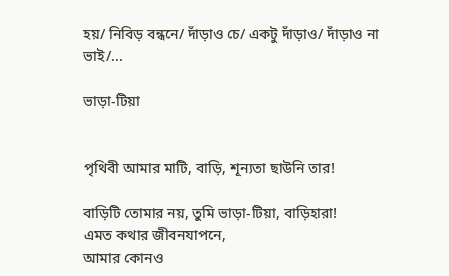হয়/ নিবিড় বন্ধনে/ দাঁড়াও চে/ একটু দাঁড়াও/ দাঁড়াও না ভাই/...

ভাড়া-টিয়া


পৃথিবী আমার মাটি, বাড়ি, শূন্যতা ছাউনি তার!

বাড়িটি তোমার নয়, তুমি ভাড়া-টিয়া, বাড়িহারা!
এমত কথার জীবনযাপনে,
আমার কোনও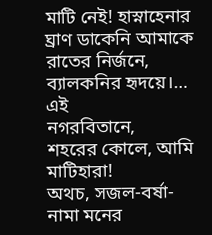মাটি নেই! হাস্নাহেনার ঘ্রাণ ডাকেনি আমাকে
রাতের নির্জনে, ব্যালকনির হৃদয়ে।…
এই
নগরবিতানে,
শহরের কোলে, আমি মাটিহারা!
অথচ, সজল-বর্ষা-নামা মনের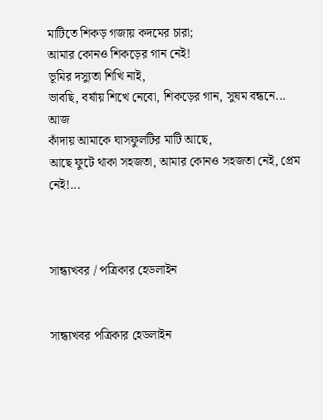মাটিতে শিকড় গজায় কদমের চারা;
আমার কোনও শিকড়ের গান নেই!
ভূমির দস্যুতা শিখি নাই,
ভাবছি, বর্ষায় শিখে নেবো, শিকড়ের গান, সুষম বন্ধনে...
আজ
কাঁদায় আমাকে ঘাসফুলটির মাটি আছে,
আছে ফুটে থাকা সহজতা, আমার কোনও সহজতা নেই, প্রেম নেই!...



সান্ধ্যখবর / পত্রিকার হেডলাইন


সান্ধ্যখবর পত্রিকার হেডলাইন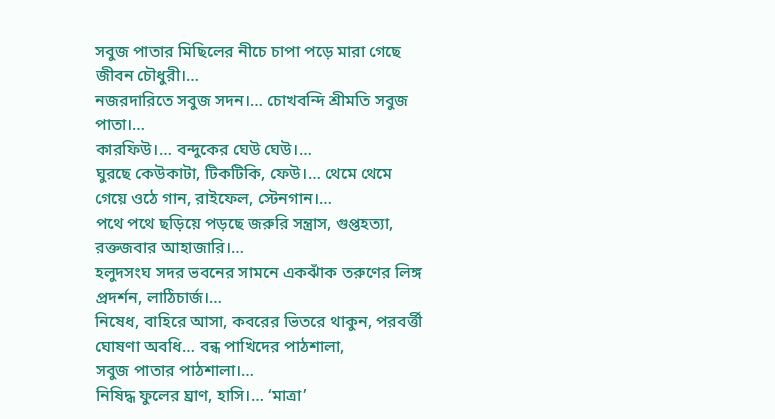সবুজ পাতার মিছিলের নীচে চাপা পড়ে মারা গেছে জীবন চৌধুরী।…
নজরদারিতে সবুজ সদন।… চোখবন্দি শ্রীমতি সবুজ পাতা।…
কারফিউ।… বন্দুকের ঘেউ ঘেউ।…
ঘুরছে কেউকাটা, টিকটিকি, ফেউ।… থেমে থেমে গেয়ে ওঠে গান, রাইফেল, স্টেনগান।…
পথে পথে ছড়িয়ে পড়ছে জরুরি সন্ত্রাস, গুপ্তহত্যা, রক্তজবার আহাজারি।…
হলুদসংঘ সদর ভবনের সামনে একঝাঁক তরুণের লিঙ্গ প্রদর্শন, লাঠিচার্জ।…
নিষেধ, বাহিরে আসা, কবরের ভিতরে থাকুন, পরবর্ত্তী ঘোষণা অবধি… বন্ধ পাখিদের পাঠশালা,
সবুজ পাতার পাঠশালা।…
নিষিদ্ধ ফুলের ঘ্রাণ, হাসি।… ‘মাত্রা’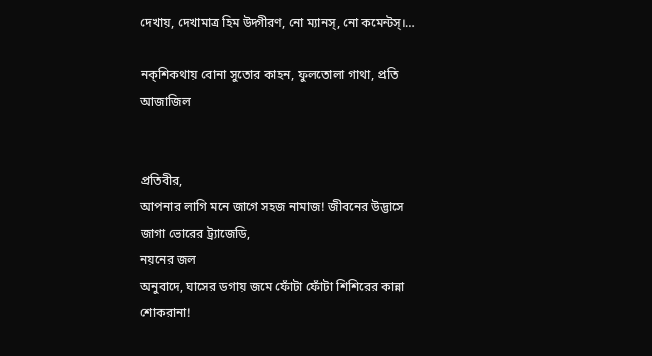দেখায়, দেখামাত্র হিম উদ্গীরণ, নো ম্যানস্, নো কমেন্টস্।…

নক্‌শিকথায় বোনা সুতোর কাহন, ফুলতোলা গাথা, প্রতি আজাজিল


প্রতিবীর,
আপনার লাগি মনে জাগে সহজ নামাজ! জীবনের উদ্ভাসে জাগা ভোরের ট্র্যাজেডি,
নয়নের জল
অনুবাদে, ঘাসের ডগায় জমে ফোঁটা ফোঁটা শিশিরের কান্না
শোকরানা!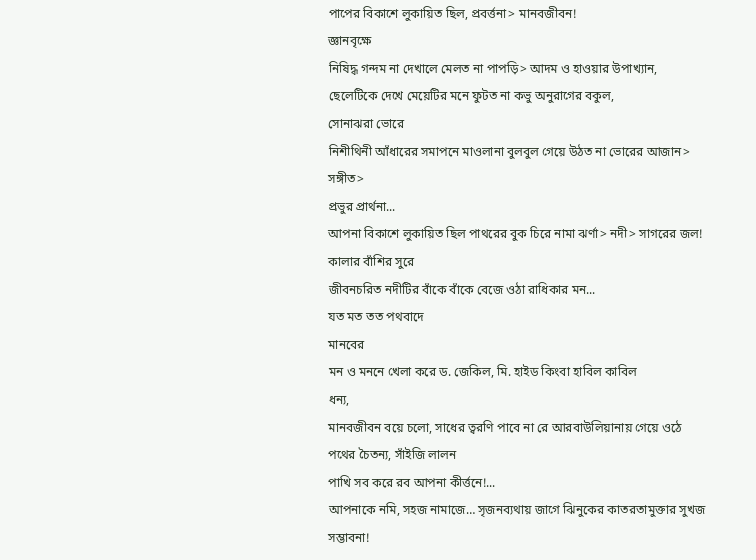পাপের বিকাশে লুকায়িত ছিল, প্রবর্ত্তনা> মানবজীবন!
জ্ঞানবৃক্ষে
নিষিদ্ধ গন্দম না দেখালে মেলত না পাপড়ি> আদম ও হাওয়ার উপাখ্যান,
ছেলেটিকে দেখে মেয়েটির মনে ফুটত না কভু অনুরাগের বকুল,
সোনাঝরা ভোরে
নিশীথিনী আঁধারের সমাপনে মাওলানা বুলবুল গেয়ে উঠত না ভোরের আজান> সঙ্গীত>
প্রভুর প্রার্থনা...
আপনা বিকাশে লুকায়িত ছিল পাথরের বুক চিরে নামা ঝর্ণা> নদী> সাগরের জল!
কালার বাঁশির সুরে
জীবনচরিত নদীটির বাঁকে বাঁকে বেজে ওঠা রাধিকার মন...
যত মত তত পথবাদে
মানবের
মন ও মননে খেলা করে ড. জেকিল, মি. হাইড কিংবা হাবিল কাবিল
ধন্য,
মানবজীবন বয়ে চলো, সাধের ত্বরণি পাবে না রে আরবাউলিয়ানায় গেয়ে ওঠে
পথের চৈতন্য, সাঁইজি লালন
পাখি সব করে রব আপনা কীর্ত্তনে!...
আপনাকে নমি, সহজ নামাজে… সৃজনব্যথায় জাগে ঝিনুকের কাতরতামুক্তার সুখজ সম্ভাবনা!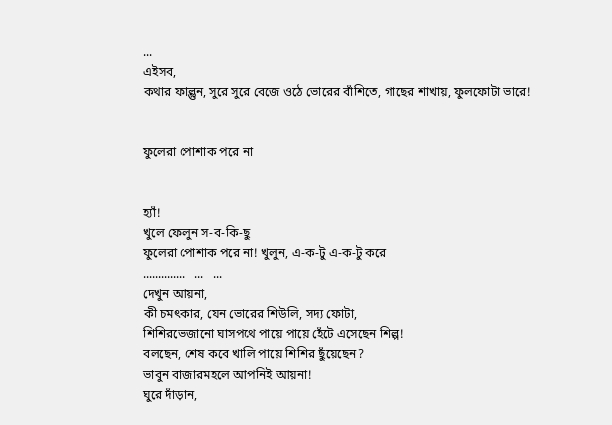...
এইসব,
কথার ফাল্গুন, সুরে সুরে বেজে ওঠে ভোরের বাঁশিতে, গাছের শাখায়, ফুলফোটা ভারে!


ফুলেরা পোশাক পরে না


হ্যাঁ!
খুলে ফেলুন স-ব-কি-ছু
ফুলেরা পোশাক পরে না! খুলুন, এ-ক-টু এ-ক-টু করে
..............   ...   ...
দেখুন আয়না,
কী চমৎকার, যেন ভোরের শিউলি, সদ্য ফোটা,
শিশিরভেজানো ঘাসপথে পায়ে পায়ে হেঁটে এসেছেন শিল্প!
বলছেন, শেষ কবে খালি পায়ে শিশির ছুঁয়েছেন?
ভাবুন বাজারমহলে আপনিই আয়না!
ঘুরে দাঁড়ান,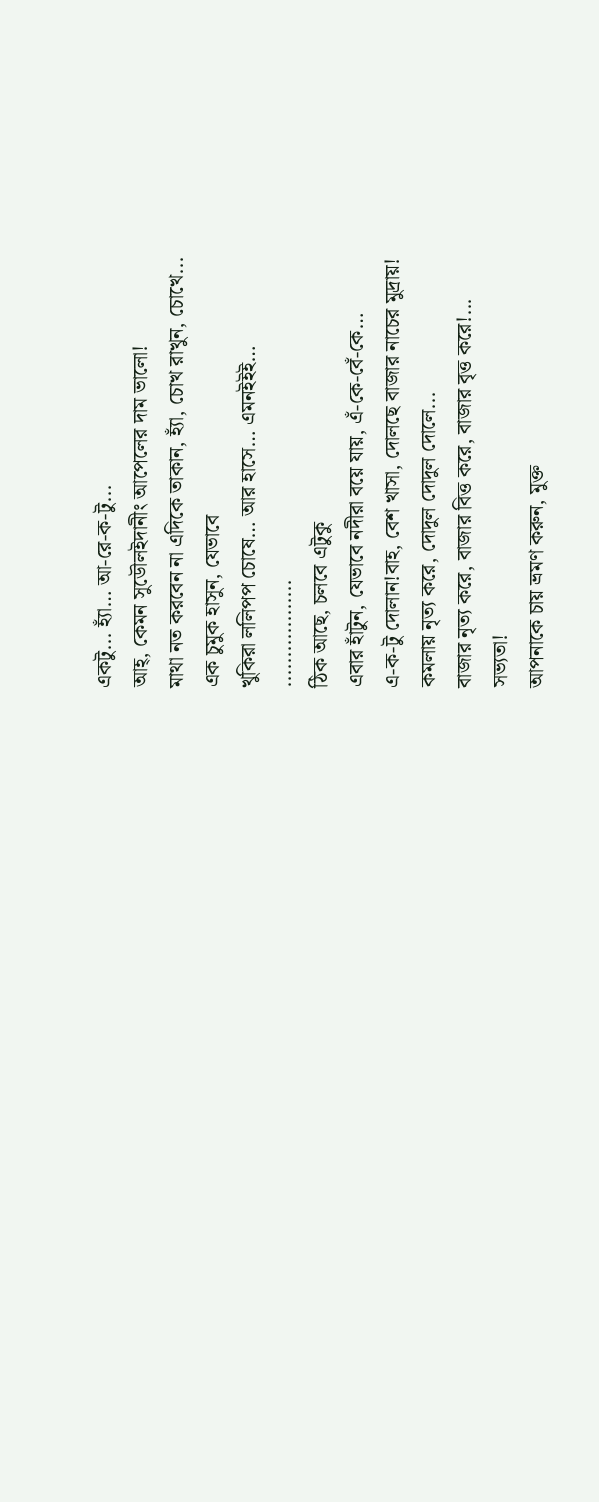একটু... হ্যাঁ… আ-রে-ক-টু...
আহ্, কেমন সুডৌলইদানীং আপেলের দাম ভালো!
মাথা নত করবেন না এদিকে তাকান, হ্যাঁ, চোখ রাখুন, চোখে...
এক চুমুক হাসুন, যেভাবে
খুকিরা ললিপপ চোষে… আর হাসে… এমনইইই…
..................
ঠিক আছে, চলবে এটুকু
এবার হাঁটুন, যেভাবে নদীরা বয়ে যায়, এঁ-কে-বেঁ-কে…
এ-ক-টু দোলান!বাহ, বেশ খাসা, দোলছে বাজার নাচের মুদ্রায়!
কমলায় নৃত্য করে, দোদুল দোদুল দোলে...
বাজার নৃত্য করে, বাজার বিত্ত করে, বাজার বৃত্ত করে!...
সভ্যতা!
আপনাকে চায় ভ্রমণ করুন, মুক্ত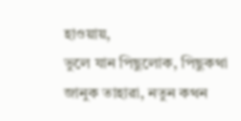হাওয়ায়,
ভুলে যান পিছুলোক, পিছুকথা জানুক তাহারা, নতুন কথন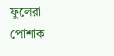ফুলেরা
পোশাক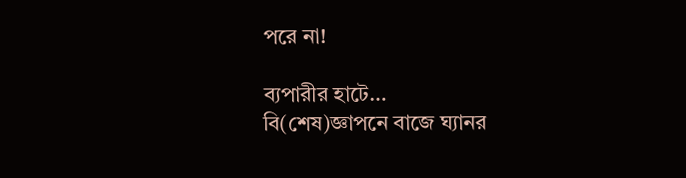পরে না!

ব্যপারীর হাটে…
বি(শেষ)জ্ঞাপনে বাজে ঘ্যানর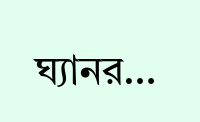ঘ্যানর…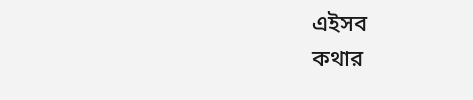এইসব
কথার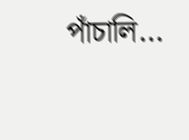পাঁচালি…